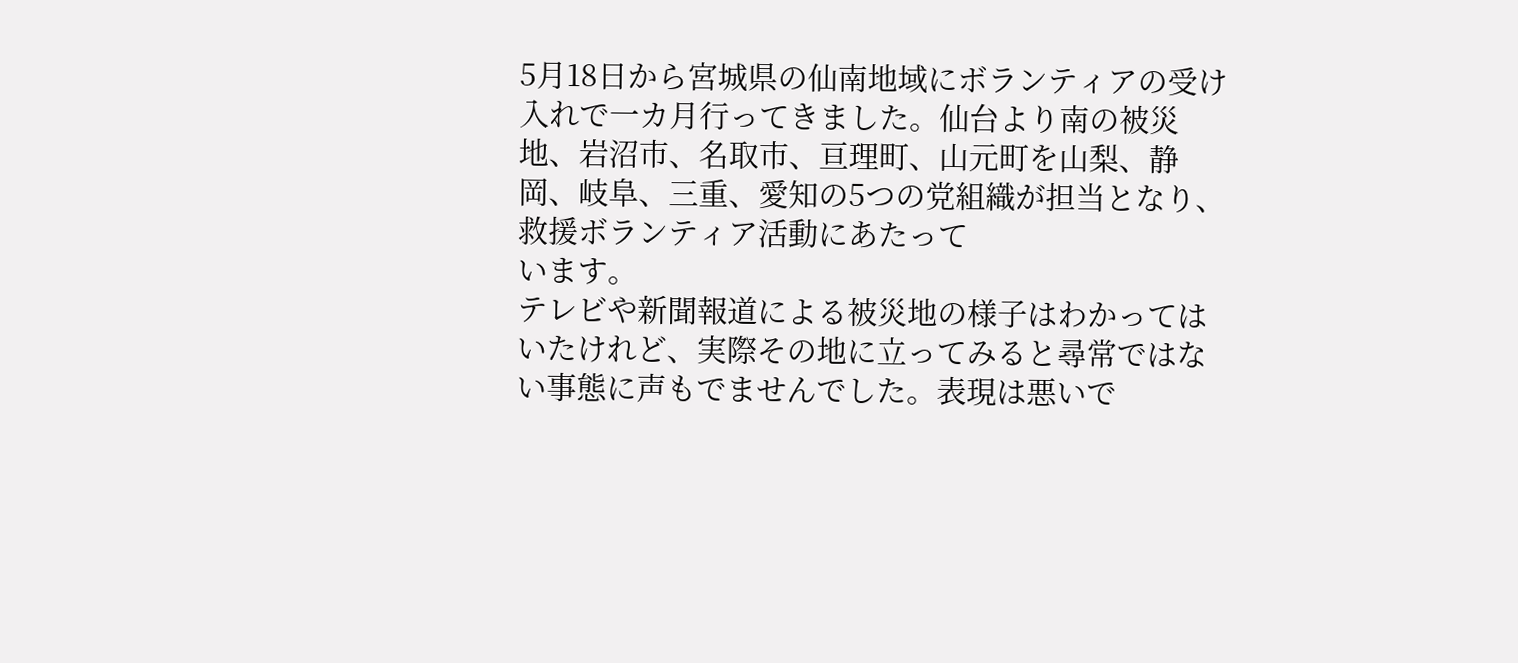5月18日から宮城県の仙南地域にボランティアの受け入れで一カ月行ってきました。仙台より南の被災地、岩沼市、名取市、亘理町、山元町を山梨、静岡、岐阜、三重、愛知の5つの党組織が担当となり、救援ボランティア活動にあたって
います。
テレビや新聞報道による被災地の様子はわかってはいたけれど、実際その地に立ってみると尋常ではない事態に声もでませんでした。表現は悪いで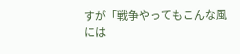すが「戦争やってもこんな風には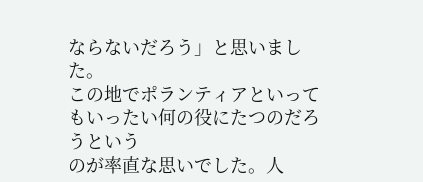ならないだろう」と思いました。
この地でポランティアといってもいったい何の役にたつのだろうという
のが率直な思いでした。人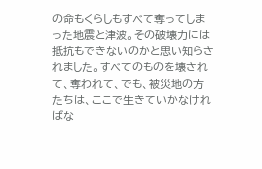の命もくらしもすべて奪ってしまった地震と津波。その破壊力には抵抗もできないのかと思い知らされました。すべてのものを壊されて、奪われて、でも、被災地の方たちは、ここで生きていかなければな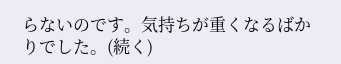らないのです。気持ちが重くなるばかりでした。(続く)